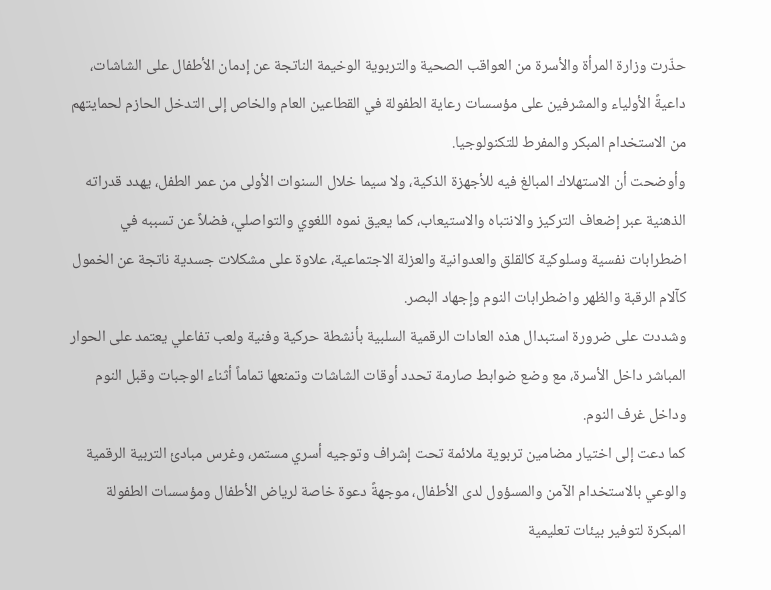حذّرت وزارة المرأة والأسرة من العواقب الصحية والتربوية الوخيمة الناتجة عن إدمان الأطفال على الشاشات، داعيةً الأولياء والمشرفين على مؤسسات رعاية الطفولة في القطاعين العام والخاص إلى التدخل الحازم لحمايتهم من الاستخدام المبكر والمفرط للتكنولوجيا.
وأوضحت أن الاستهلاك المبالغ فيه للأجهزة الذكية، ولا سيما خلال السنوات الأولى من عمر الطفل، يهدد قدراته الذهنية عبر إضعاف التركيز والانتباه والاستيعاب، كما يعيق نموه اللغوي والتواصلي، فضلاً عن تسببه في اضطرابات نفسية وسلوكية كالقلق والعدوانية والعزلة الاجتماعية، علاوة على مشكلات جسدية ناتجة عن الخمول كآلام الرقبة والظهر واضطرابات النوم وإجهاد البصر.
وشددت على ضرورة استبدال هذه العادات الرقمية السلبية بأنشطة حركية وفنية ولعب تفاعلي يعتمد على الحوار المباشر داخل الأسرة، مع وضع ضوابط صارمة تحدد أوقات الشاشات وتمنعها تماماً أثناء الوجبات وقبل النوم وداخل غرف النوم.
كما دعت إلى اختيار مضامين تربوية ملائمة تحت إشراف وتوجيه أسري مستمر، وغرس مبادئ التربية الرقمية والوعي بالاستخدام الآمن والمسؤول لدى الأطفال، موجهةً دعوة خاصة لرياض الأطفال ومؤسسات الطفولة المبكرة لتوفير بيئات تعليمية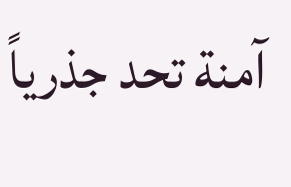آمنة تحد جذرياً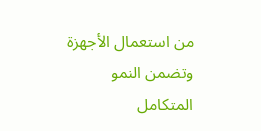من استعمال الأجهزة وتضمن النمو المتكامل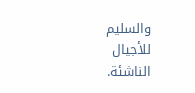والسليم للأجيال الناشئة.